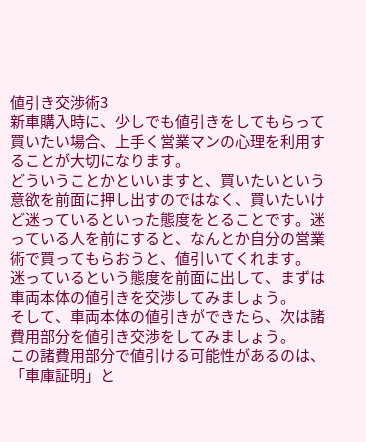値引き交渉術3
新車購入時に、少しでも値引きをしてもらって買いたい場合、上手く営業マンの心理を利用することが大切になります。
どういうことかといいますと、買いたいという意欲を前面に押し出すのではなく、買いたいけど迷っているといった態度をとることです。迷っている人を前にすると、なんとか自分の営業術で買ってもらおうと、値引いてくれます。
迷っているという態度を前面に出して、まずは車両本体の値引きを交渉してみましょう。
そして、車両本体の値引きができたら、次は諸費用部分を値引き交渉をしてみましょう。
この諸費用部分で値引ける可能性があるのは、「車庫証明」と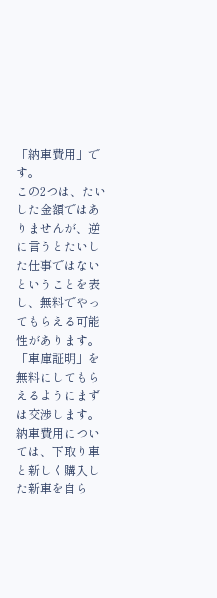「納車費用」です。
この2つは、たいした金額ではありませんが、逆に言うとたいした仕事ではないということを表し、無料でやってもらえる可能性があります。
「車庫証明」を無料にしてもらえるようにまずは交渉します。
納車費用については、下取り車と新しく購入した新車を自ら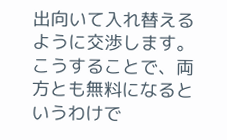出向いて入れ替えるように交渉します。
こうすることで、両方とも無料になるというわけで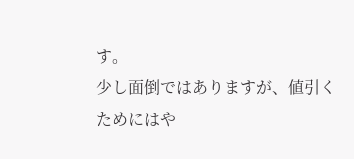す。
少し面倒ではありますが、値引くためにはや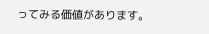ってみる価値があります。